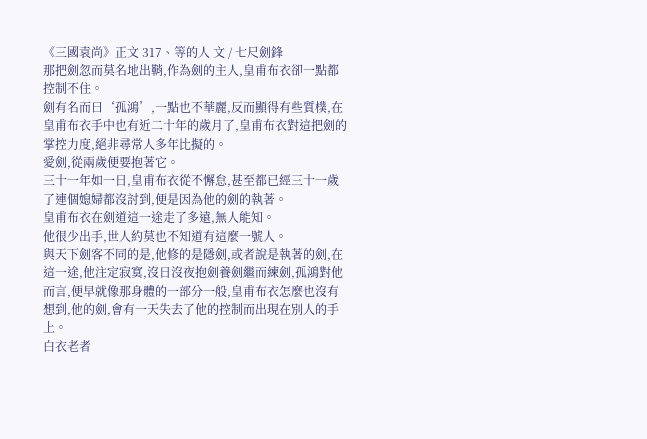《三國袁尚》正文 317、等的人 文 / 七尺劍鋒
那把劍忽而莫名地出鞘,作為劍的主人,皇甫布衣卻一點都控制不住。
劍有名而曰‘孤鴻’,一點也不華麗,反而顯得有些質樸,在皇甫布衣手中也有近二十年的歲月了,皇甫布衣對這把劍的掌控力度,絕非尋常人多年比擬的。
愛劍,從兩歲便要抱著它。
三十一年如一日,皇甫布衣從不懈怠,甚至都已經三十一歲了連個媳婦都沒討到,便是因為他的劍的執著。
皇甫布衣在劍道這一途走了多遠,無人能知。
他很少出手,世人約莫也不知道有這麼一號人。
與天下劍客不同的是,他修的是隱劍,或者說是執著的劍,在這一途,他注定寂寞,沒日沒夜抱劍養劍繼而練劍,孤鴻對他而言,便早就像那身體的一部分一般,皇甫布衣怎麼也沒有想到,他的劍,會有一天失去了他的控制而出現在別人的手上。
白衣老者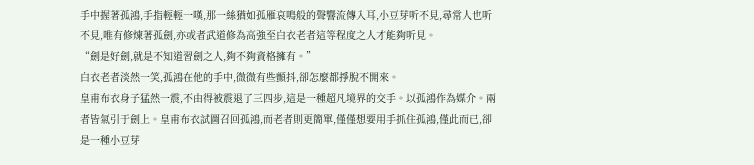手中握著孤鴻,手指輕輕一嘆,那一絲猶如孤雁哀鳴般的聲響流傳入耳,小豆芽听不見,尋常人也听不見,唯有修煉著孤劍,亦或者武道修為高強至白衣老者這等程度之人才能夠听見。
“劍是好劍,就是不知道習劍之人,夠不夠資格擁有。”
白衣老者淡然一笑,孤鴻在他的手中,微微有些顫抖,卻怎麼都掙脫不開來。
皇甫布衣身子猛然一震,不由得被震退了三四步,這是一種超凡境界的交手。以孤鴻作為媒介。兩者皆氣引于劍上。皇甫布衣試圖召回孤鴻,而老者則更簡單,僅僅想要用手抓住孤鴻,僅此而已,卻是一種小豆芽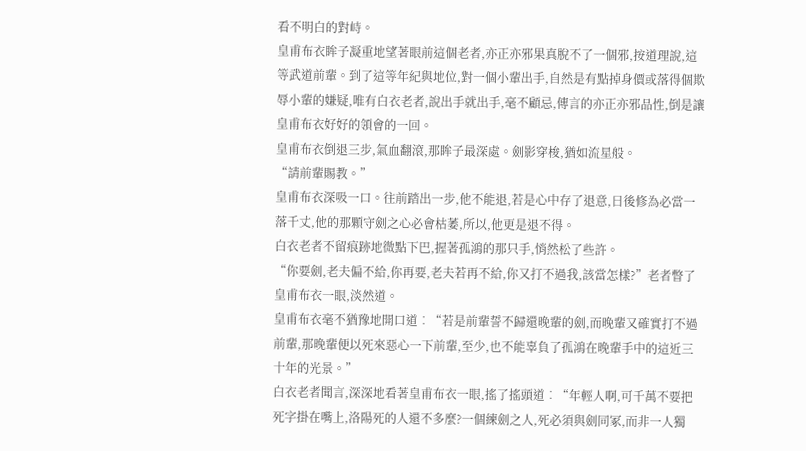看不明白的對峙。
皇甫布衣眸子凝重地望著眼前這個老者,亦正亦邪果真脫不了一個邪,按道理說,這等武道前輩。到了這等年紀與地位,對一個小輩出手,自然是有點掉身價或落得個欺辱小輩的嫌疑,唯有白衣老者,說出手就出手,毫不顧忌,傳言的亦正亦邪品性,倒是讓皇甫布衣好好的領會的一回。
皇甫布衣倒退三步,氣血翻滾,那眸子最深處。劍影穿梭,猶如流星般。
“請前輩賜教。”
皇甫布衣深吸一口。往前踏出一步,他不能退,若是心中存了退意,日後修為必當一落千丈,他的那顆守劍之心必會枯萎,所以,他更是退不得。
白衣老者不留痕跡地微點下巴,握著孤鴻的那只手,悄然松了些許。
“你要劍,老夫偏不給,你再要,老夫若再不給,你又打不過我,該當怎樣?”老者瞥了皇甫布衣一眼,淡然道。
皇甫布衣毫不猶豫地開口道︰“若是前輩誓不歸還晚輩的劍,而晚輩又確實打不過前輩,那晚輩便以死來惡心一下前輩,至少,也不能辜負了孤鴻在晚輩手中的這近三十年的光景。”
白衣老者聞言,深深地看著皇甫布衣一眼,搖了搖頭道︰“年輕人啊,可千萬不要把死字掛在嘴上,洛陽死的人還不多麼?一個練劍之人,死必須與劍同冢,而非一人獨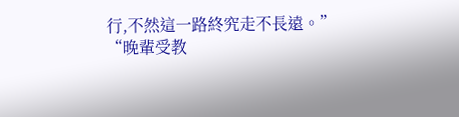行,不然這一路終究走不長遠。”
“晚輩受教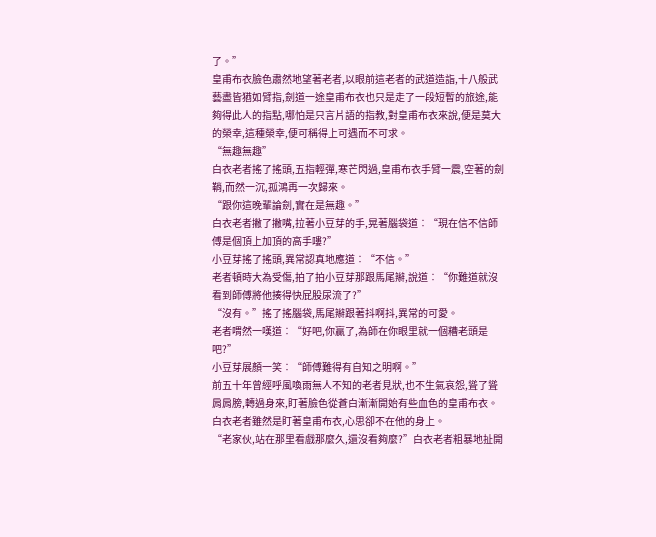了。”
皇甫布衣臉色肅然地望著老者,以眼前這老者的武道造詣,十八般武藝盡皆猶如臂指,劍道一途皇甫布衣也只是走了一段短暫的旅途,能夠得此人的指點,哪怕是只言片語的指教,對皇甫布衣來說,便是莫大的榮幸,這種榮幸,便可稱得上可遇而不可求。
“無趣無趣”
白衣老者搖了搖頭,五指輕彈,寒芒閃過,皇甫布衣手臂一震,空著的劍鞘,而然一沉,孤鴻再一次歸來。
“跟你這晚輩論劍,實在是無趣。”
白衣老者撇了撇嘴,拉著小豆芽的手,晃著腦袋道︰“現在信不信師傅是個頂上加頂的高手嘍?”
小豆芽搖了搖頭,異常認真地應道︰“不信。”
老者頓時大為受傷,拍了拍小豆芽那跟馬尾辮,說道︰“你難道就沒看到師傅將他揍得快屁股尿流了?”
“沒有。”搖了搖腦袋,馬尾辮跟著抖啊抖,異常的可愛。
老者喟然一嘆道︰“好吧,你贏了,為師在你眼里就一個糟老頭是吧?”
小豆芽展顏一笑︰“師傅難得有自知之明啊。”
前五十年曾經呼風喚雨無人不知的老者見狀,也不生氣哀怨,聳了聳肩肩膀,轉過身來,盯著臉色從蒼白漸漸開始有些血色的皇甫布衣。
白衣老者雖然是盯著皇甫布衣,心思卻不在他的身上。
“老家伙,站在那里看戲那麼久,還沒看夠麼?”白衣老者粗暴地扯開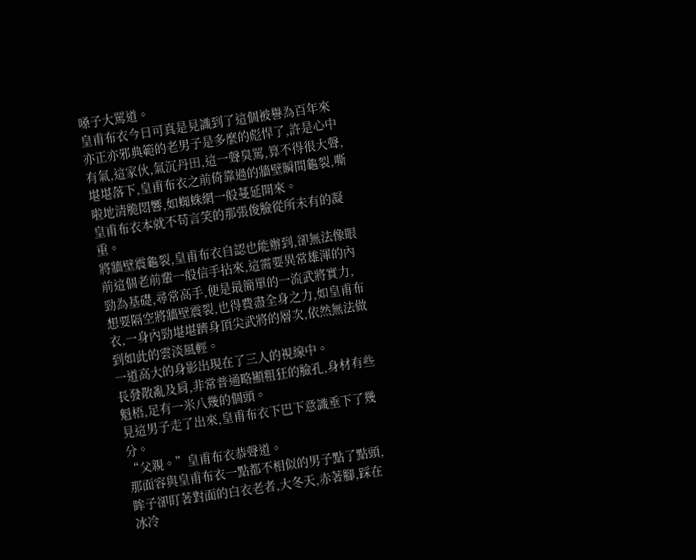嗓子大罵道。
皇甫布衣今日可真是見識到了這個被譽為百年來亦正亦邪典範的老男子是多麼的彪悍了,許是心中有氣,這家伙,氣沉丹田,這一聲臭罵,算不得很大聲,堪堪落下,皇甫布衣之前倚靠過的牆壁瞬間龜裂,嘶啦地清脆悶響,如蜘蛛網一般蔓延開來。
皇甫布衣本就不苟言笑的那張俊臉從所未有的凝重。
將牆壁震龜裂,皇甫布衣自認也能辦到,卻無法像眼前這個老前輩一般信手拈來,這需要異常雄渾的內勁為基礎,尋常高手,便是最簡單的一流武將實力,想要隔空將牆壁震裂,也得費盡全身之力,如皇甫布衣,一身內勁堪堪躋身頂尖武將的層次,依然無法做到如此的雲淡風輕。
一道高大的身影出現在了三人的視線中。
長發散亂及肩,非常普通略顯粗狂的臉孔,身材有些魁梧,足有一米八幾的個頭。
見這男子走了出來,皇甫布衣下巴下意識垂下了幾分。
“父親。”皇甫布衣恭聲道。
那面容與皇甫布衣一點都不相似的男子點了點頭,眸子卻盯著對面的白衣老者,大冬天,赤著腳,踩在冰冷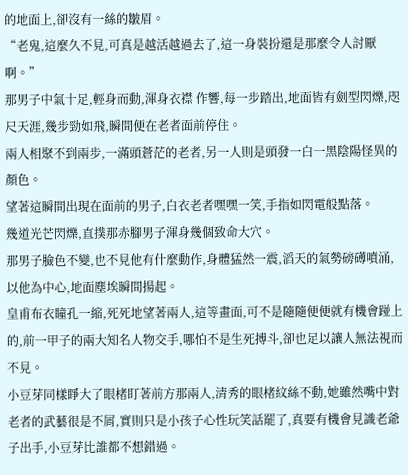的地面上,卻沒有一絲的皺眉。
“老鬼,這麼久不見,可真是越活越過去了,這一身裝扮還是那麼令人討厭啊。”
那男子中氣十足,輕身而動,渾身衣襟 作響,每一步踏出,地面皆有劍型閃爍,咫尺天涯,幾步勁如飛,瞬間便在老者面前停住。
兩人相聚不到兩步,一滿頭蒼茫的老者,另一人則是頭發一白一黑陰陽怪異的顏色。
望著這瞬間出現在面前的男子,白衣老者嘿嘿一笑,手指如閃電般點落。
幾道光芒閃爍,直撲那赤腳男子渾身幾個致命大穴。
那男子臉色不變,也不見他有什麼動作,身體猛然一震,滔天的氣勢磅礡噴涌,以他為中心,地面塵埃瞬間揚起。
皇甫布衣瞳孔一縮,死死地望著兩人,這等畫面,可不是隨隨便便就有機會踫上的,前一甲子的兩大知名人物交手,哪怕不是生死搏斗,卻也足以讓人無法視而不見。
小豆芽同樣睜大了眼楮盯著前方那兩人,清秀的眼楮紋絲不動,她雖然嘴中對老者的武藝很是不屑,實則只是小孩子心性玩笑話罷了,真要有機會見識老爺子出手,小豆芽比誰都不想錯過。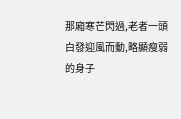那廂寒芒閃過,老者一頭白發迎風而動,略顯瘦弱的身子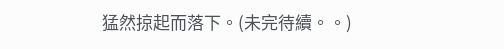猛然掠起而落下。(未完待續。。)